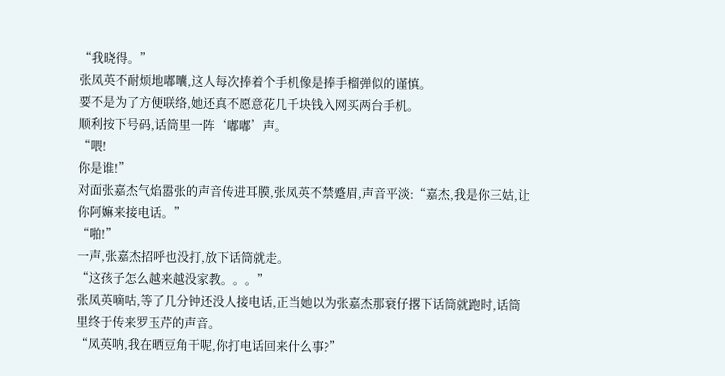“我晓得。”
张凤英不耐烦地嘟囔,这人每次捧着个手机像是捧手榴弹似的谨慎。
要不是为了方便联络,她还真不愿意花几千块钱入网买两台手机。
顺利按下号码,话筒里一阵‘嘟嘟’声。
“喂!
你是谁!”
对面张嘉杰气焰嚣张的声音传进耳膜,张凤英不禁蹙眉,声音平淡:“嘉杰,我是你三姑,让你阿嫲来接电话。”
“啪!”
一声,张嘉杰招呼也没打,放下话筒就走。
“这孩子怎么越来越没家教。。。”
张凤英嘀咕,等了几分钟还没人接电话,正当她以为张嘉杰那衰仔撂下话筒就跑时,话筒里终于传来罗玉芹的声音。
“凤英呐,我在晒豆角干呢,你打电话回来什么事?”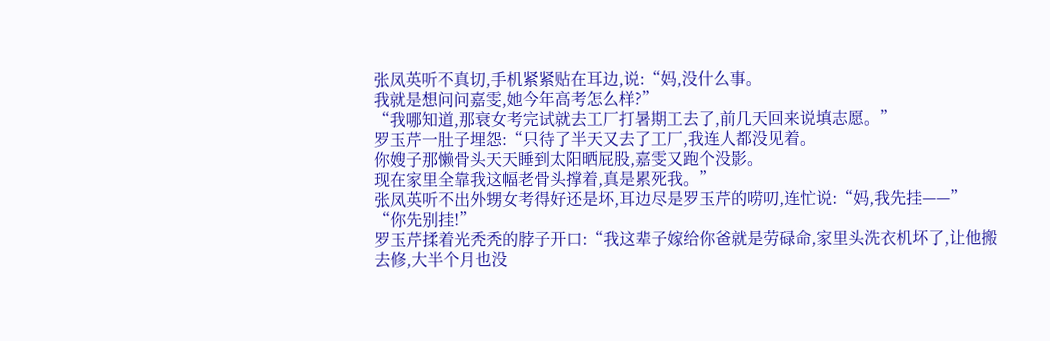张凤英听不真切,手机紧紧贴在耳边,说:“妈,没什么事。
我就是想问问嘉雯,她今年高考怎么样?”
“我哪知道,那衰女考完试就去工厂打暑期工去了,前几天回来说填志愿。”
罗玉芹一肚子埋怨:“只待了半天又去了工厂,我连人都没见着。
你嫂子那懒骨头天天睡到太阳晒屁股,嘉雯又跑个没影。
现在家里全靠我这幅老骨头撑着,真是累死我。”
张凤英听不出外甥女考得好还是坏,耳边尽是罗玉芹的唠叨,连忙说:“妈,我先挂——”
“你先别挂!”
罗玉芹揉着光秃秃的脖子开口:“我这辈子嫁给你爸就是劳碌命,家里头洗衣机坏了,让他搬去修,大半个月也没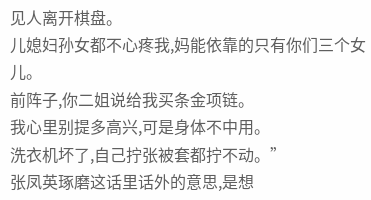见人离开棋盘。
儿媳妇孙女都不心疼我,妈能依靠的只有你们三个女儿。
前阵子,你二姐说给我买条金项链。
我心里别提多高兴,可是身体不中用。
洗衣机坏了,自己拧张被套都拧不动。”
张凤英琢磨这话里话外的意思,是想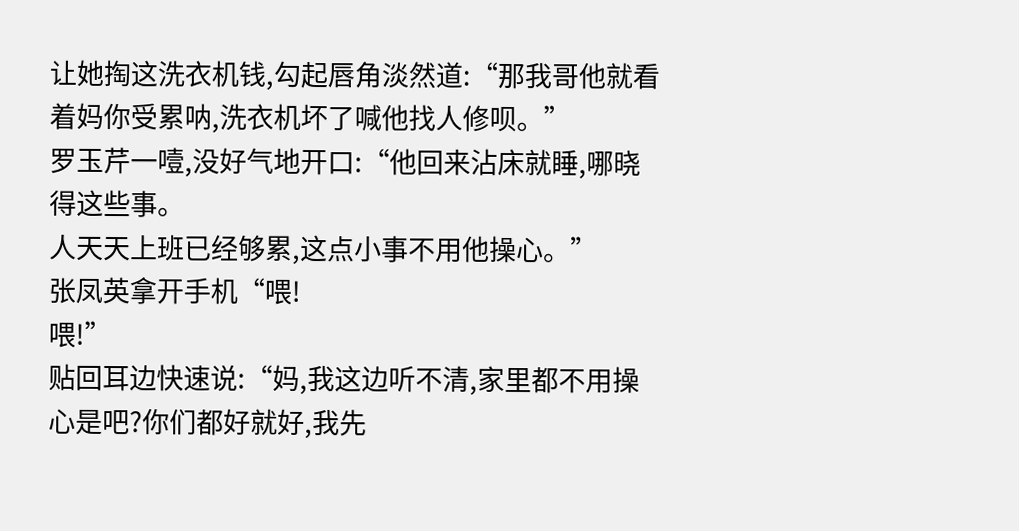让她掏这洗衣机钱,勾起唇角淡然道:“那我哥他就看着妈你受累呐,洗衣机坏了喊他找人修呗。”
罗玉芹一噎,没好气地开口:“他回来沾床就睡,哪晓得这些事。
人天天上班已经够累,这点小事不用他操心。”
张凤英拿开手机“喂!
喂!”
贴回耳边快速说:“妈,我这边听不清,家里都不用操心是吧?你们都好就好,我先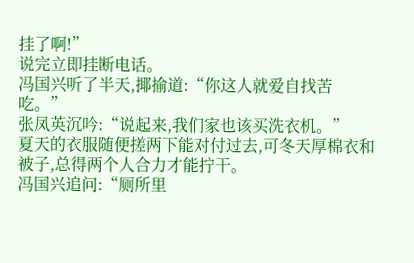挂了啊!”
说完立即挂断电话。
冯国兴听了半天,揶揄道:“你这人就爱自找苦吃。”
张凤英沉吟:“说起来,我们家也该买洗衣机。”
夏天的衣服随便搓两下能对付过去,可冬天厚棉衣和被子,总得两个人合力才能拧干。
冯国兴追问:“厕所里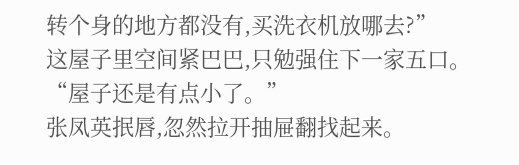转个身的地方都没有,买洗衣机放哪去?”
这屋子里空间紧巴巴,只勉强住下一家五口。
“屋子还是有点小了。”
张凤英抿唇,忽然拉开抽屉翻找起来。